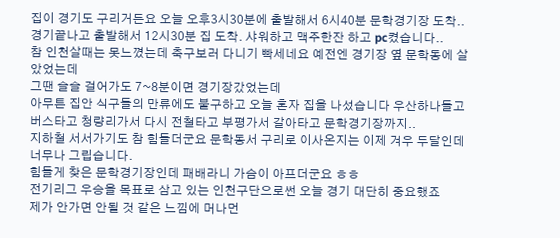집이 경기도 구리거든요 오늘 오후3시30분에 출발해서 6시40분 문학경기장 도착..
경기끝나고 출발해서 12시30분 집 도착. 샤워하고 맥주한잔 하고 pc켰습니다..
참 인천살때는 못느꼈는데 축구보러 다니기 빡세네요 예전엔 경기장 옆 문학동에 살았었는데
그땐 슬슬 걸어가도 7~8분이면 경기장갔었는데
아무튼 집안 식구들의 만류에도 불구하고 오늘 혼자 집을 나섰습니다 우산하나들고 버스타고 청량리가서 다시 전철타고 부평가서 갈아타고 문학경기장까지..
지하철 서서가기도 참 힘들더군요 문학동서 구리로 이사온지는 이제 겨우 두달인데 너무나 그립습니다.
힘들게 찾은 문학경기장인데 패배라니 가슴이 아프더군요 ㅎㅎ
전기리그 우승을 목표로 삼고 있는 인천구단으로썬 오늘 경기 대단히 중요했죠
제가 안가면 안될 것 같은 느낌에 머나먼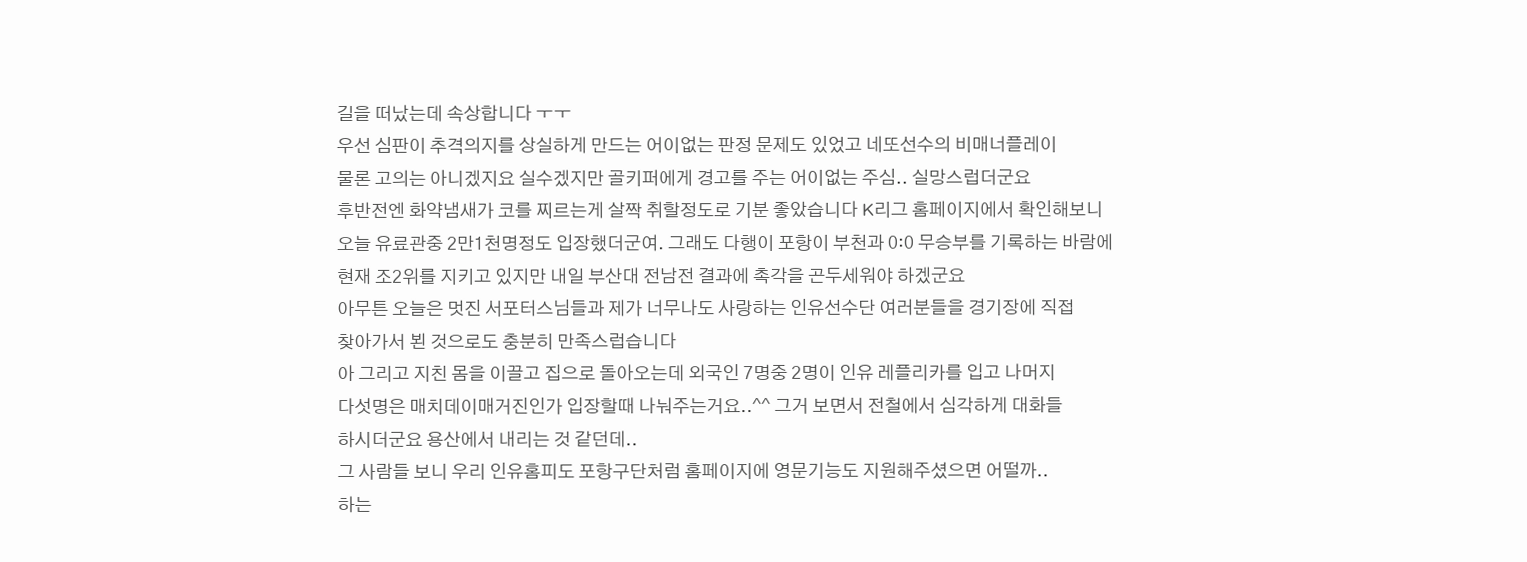길을 떠났는데 속상합니다 ㅜㅜ
우선 심판이 추격의지를 상실하게 만드는 어이없는 판정 문제도 있었고 네또선수의 비매너플레이
물론 고의는 아니겠지요 실수겠지만 골키퍼에게 경고를 주는 어이없는 주심.. 실망스럽더군요
후반전엔 화약냄새가 코를 찌르는게 살짝 취할정도로 기분 좋았습니다 K리그 홈페이지에서 확인해보니
오늘 유료관중 2만1천명정도 입장했더군여. 그래도 다행이 포항이 부천과 0:0 무승부를 기록하는 바람에
현재 조2위를 지키고 있지만 내일 부산대 전남전 결과에 촉각을 곤두세워야 하겠군요
아무튼 오늘은 멋진 서포터스님들과 제가 너무나도 사랑하는 인유선수단 여러분들을 경기장에 직접
찾아가서 뵌 것으로도 충분히 만족스럽습니다
아 그리고 지친 몸을 이끌고 집으로 돌아오는데 외국인 7명중 2명이 인유 레플리카를 입고 나머지
다섯명은 매치데이매거진인가 입장할때 나눠주는거요..^^ 그거 보면서 전철에서 심각하게 대화들
하시더군요 용산에서 내리는 것 같던데..
그 사람들 보니 우리 인유홈피도 포항구단처럼 홈페이지에 영문기능도 지원해주셨으면 어떨까..
하는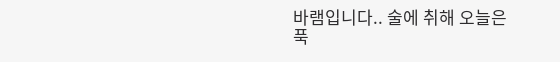바램입니다.. 술에 취해 오늘은 푹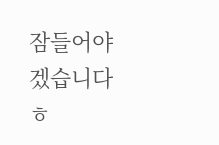잠들어야겠습니다 ㅎ